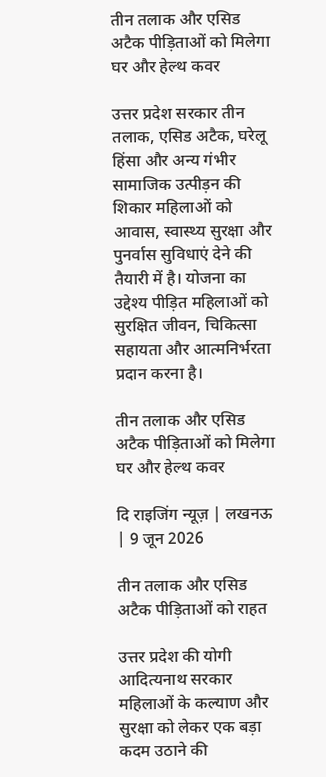तीन तलाक और एसिड अटैक पीड़िताओं को मिलेगा घर और हेल्थ कवर

उत्तर प्रदेश सरकार तीन तलाक, एसिड अटैक, घरेलू हिंसा और अन्य गंभीर सामाजिक उत्पीड़न की शिकार महिलाओं को आवास, स्वास्थ्य सुरक्षा और पुनर्वास सुविधाएं देने की तैयारी में है। योजना का उद्देश्य पीड़ित महिलाओं को सुरक्षित जीवन, चिकित्सा सहायता और आत्मनिर्भरता प्रदान करना है।

तीन तलाक और एसिड अटैक पीड़िताओं को मिलेगा घर और हेल्थ कवर

दि राइजिंग न्यूज़ | लखनऊ | 9 जून 2026

तीन तलाक और एसिड अटैक पीड़िताओं को राहत

उत्तर प्रदेश की योगी आदित्यनाथ सरकार महिलाओं के कल्याण और सुरक्षा को लेकर एक बड़ा कदम उठाने की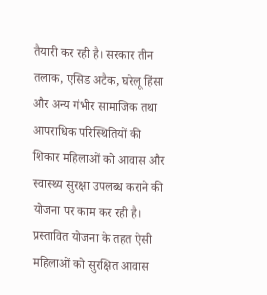तैयारी कर रही है। सरकार तीन तलाक, एसिड अटैक, घरेलू हिंसा और अन्य गंभीर सामाजिक तथा आपराधिक परिस्थितियों की शिकार महिलाओं को आवास और स्वास्थ्य सुरक्षा उपलब्ध कराने की योजना पर काम कर रही है। प्रस्तावित योजना के तहत ऐसी महिलाओं को सुरक्षित आवास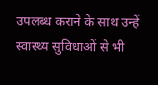उपलब्ध कराने के साथ उन्हें स्वास्थ्य सुविधाओं से भी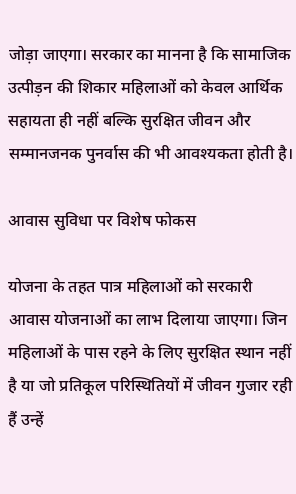जोड़ा जाएगा। सरकार का मानना है कि सामाजिक उत्पीड़न की शिकार महिलाओं को केवल आर्थिक सहायता ही नहीं बल्कि सुरक्षित जीवन और सम्मानजनक पुनर्वास की भी आवश्यकता होती है।

आवास सुविधा पर विशेष फोकस

योजना के तहत पात्र महिलाओं को सरकारी आवास योजनाओं का लाभ दिलाया जाएगा। जिन महिलाओं के पास रहने के लिए सुरक्षित स्थान नहीं है या जो प्रतिकूल परिस्थितियों में जीवन गुजार रही हैं उन्हें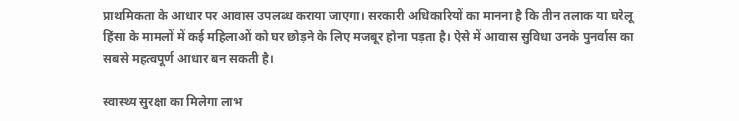प्राथमिकता के आधार पर आवास उपलब्ध कराया जाएगा। सरकारी अधिकारियों का मानना है कि तीन तलाक या घरेलू हिंसा के मामलों में कई महिलाओं को घर छोड़ने के लिए मजबूर होना पड़ता है। ऐसे में आवास सुविधा उनके पुनर्वास का सबसे महत्वपूर्ण आधार बन सकती है।

स्वास्थ्य सुरक्षा का मिलेगा लाभ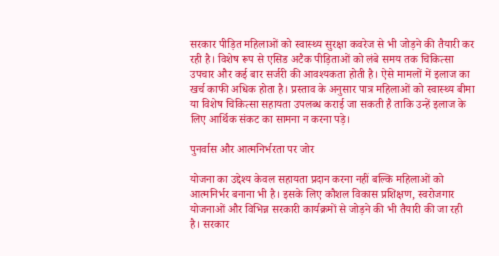सरकार पीड़ित महिलाओं को स्वास्थ्य सुरक्षा कवरेज से भी जोड़ने की तैयारी कर रही है। विशेष रूप से एसिड अटैक पीड़िताओं को लंबे समय तक चिकित्सा उपचार और कई बार सर्जरी की आवश्यकता होती है। ऐसे मामलों में इलाज का खर्च काफी अधिक होता है। प्रस्ताव के अनुसार पात्र महिलाओं को स्वास्थ्य बीमा या विशेष चिकित्सा सहायता उपलब्ध कराई जा सकती है ताकि उन्हें इलाज के लिए आर्थिक संकट का सामना न करना पड़े।

पुनर्वास और आत्मनिर्भरता पर जोर

योजना का उद्देश्य केवल सहायता प्रदान करना नहीं बल्कि महिलाओं को आत्मनिर्भर बनाना भी है। इसके लिए कौशल विकास प्रशिक्षण, स्वरोजगार योजनाओं और विभिन्न सरकारी कार्यक्रमों से जोड़ने की भी तैयारी की जा रही है। सरकार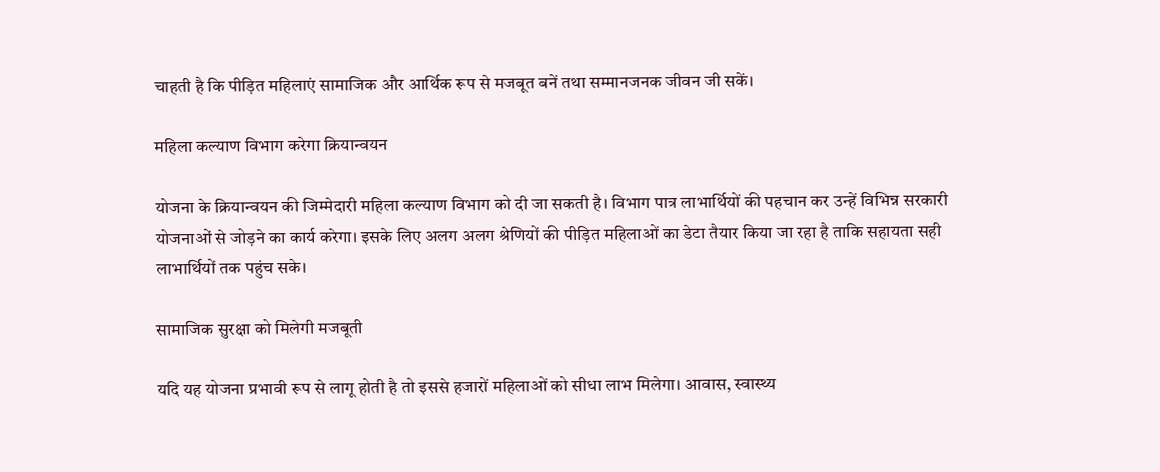चाहती है कि पीड़ित महिलाएं सामाजिक और आर्थिक रूप से मजबूत बनें तथा सम्मानजनक जीवन जी सकें।

महिला कल्याण विभाग करेगा क्रियान्वयन

योजना के क्रियान्वयन की जिम्मेदारी महिला कल्याण विभाग को दी जा सकती है। विभाग पात्र लाभार्थियों की पहचान कर उन्हें विभिन्न सरकारी योजनाओं से जोड़ने का कार्य करेगा। इसके लिए अलग अलग श्रेणियों की पीड़ित महिलाओं का डेटा तैयार किया जा रहा है ताकि सहायता सही लाभार्थियों तक पहुंच सके।

सामाजिक सुरक्षा को मिलेगी मजबूती

यदि यह योजना प्रभावी रूप से लागू होती है तो इससे हजारों महिलाओं को सीधा लाभ मिलेगा। आवास, स्वास्थ्य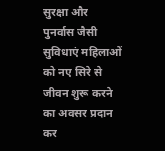सुरक्षा और पुनर्वास जैसी सुविधाएं महिलाओं को नए सिरे से जीवन शुरू करने का अवसर प्रदान कर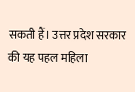सकती हैं। उत्तर प्रदेश सरकार की यह पहल महिला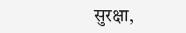सुरक्षा,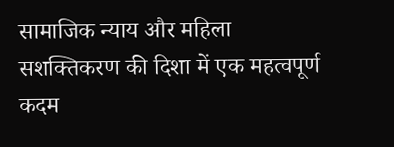सामाजिक न्याय और महिला सशक्तिकरण की दिशा में एक महत्वपूर्ण कदम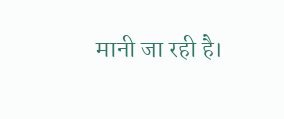मानी जा रही है।